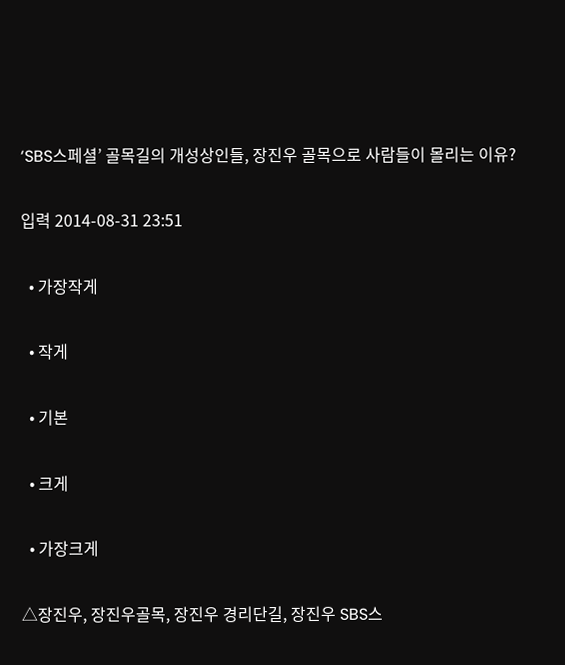‘SBS스페셜’ 골목길의 개성상인들, 장진우 골목으로 사람들이 몰리는 이유?

입력 2014-08-31 23:51

  • 가장작게

  • 작게

  • 기본

  • 크게

  • 가장크게

△장진우, 장진우골목, 장진우 경리단길, 장진우 SBS스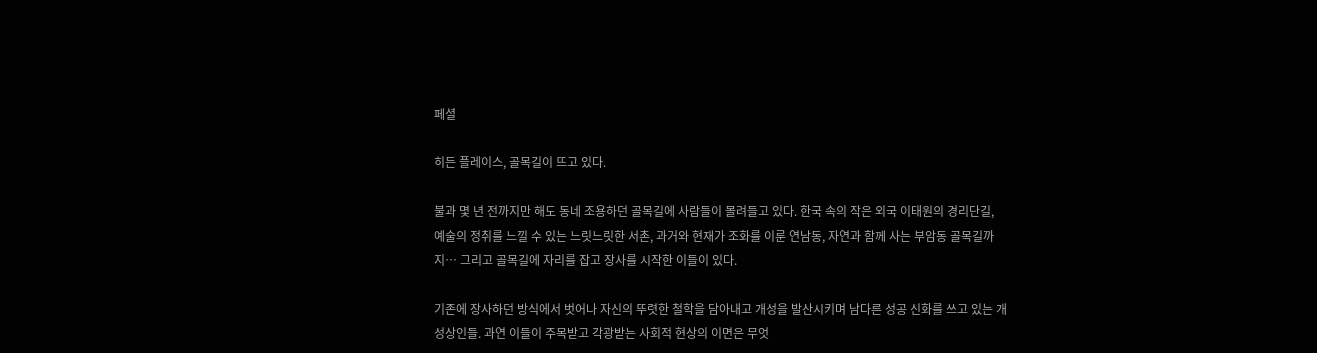페셜

히든 플레이스, 골목길이 뜨고 있다.

불과 몇 년 전까지만 해도 동네 조용하던 골목길에 사람들이 몰려들고 있다. 한국 속의 작은 외국 이태원의 경리단길, 예술의 정취를 느낄 수 있는 느릿느릿한 서촌, 과거와 현재가 조화를 이룬 연남동, 자연과 함께 사는 부암동 골목길까지… 그리고 골목길에 자리를 잡고 장사를 시작한 이들이 있다.

기존에 장사하던 방식에서 벗어나 자신의 뚜렷한 철학을 담아내고 개성을 발산시키며 남다른 성공 신화를 쓰고 있는 개성상인들. 과연 이들이 주목받고 각광받는 사회적 현상의 이면은 무엇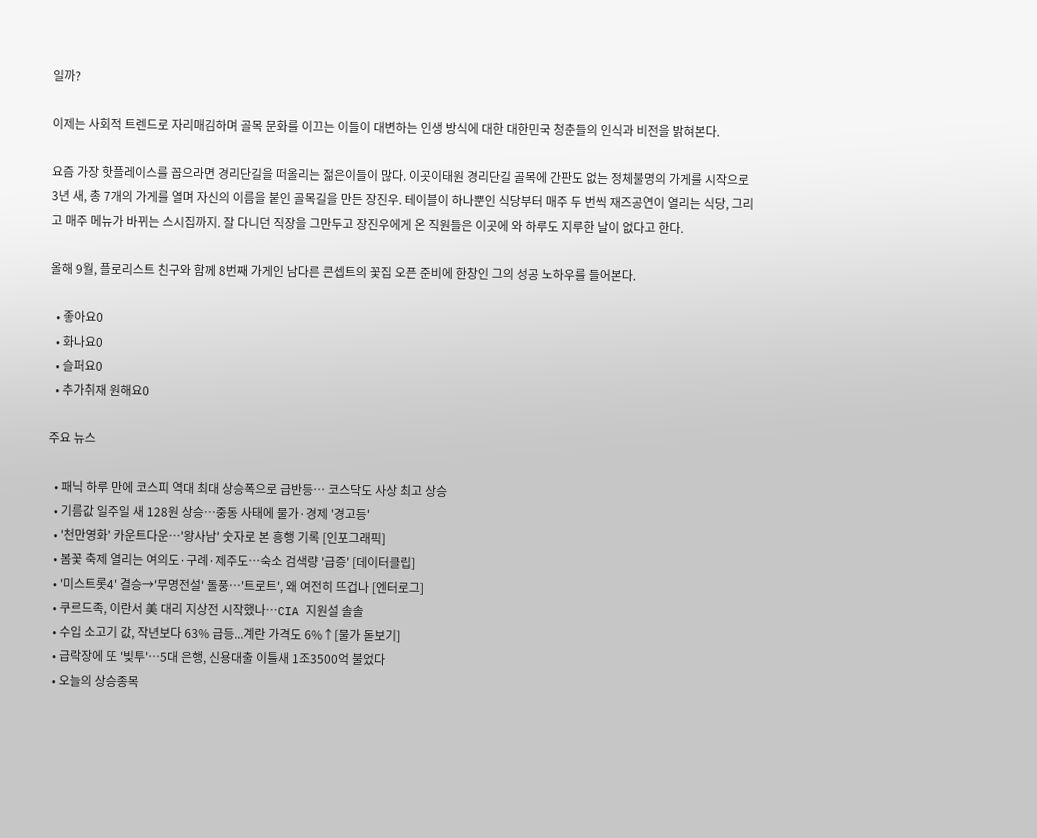일까?

이제는 사회적 트렌드로 자리매김하며 골목 문화를 이끄는 이들이 대변하는 인생 방식에 대한 대한민국 청춘들의 인식과 비전을 밝혀본다.

요즘 가장 핫플레이스를 꼽으라면 경리단길을 떠올리는 젊은이들이 많다. 이곳이태원 경리단길 골목에 간판도 없는 정체불명의 가게를 시작으로 3년 새, 총 7개의 가게를 열며 자신의 이름을 붙인 골목길을 만든 장진우. 테이블이 하나뿐인 식당부터 매주 두 번씩 재즈공연이 열리는 식당, 그리고 매주 메뉴가 바뀌는 스시집까지. 잘 다니던 직장을 그만두고 장진우에게 온 직원들은 이곳에 와 하루도 지루한 날이 없다고 한다.

올해 9월, 플로리스트 친구와 함께 8번째 가게인 남다른 콘셉트의 꽃집 오픈 준비에 한창인 그의 성공 노하우를 들어본다.

  • 좋아요0
  • 화나요0
  • 슬퍼요0
  • 추가취재 원해요0

주요 뉴스

  • 패닉 하루 만에 코스피 역대 최대 상승폭으로 급반등⋯ 코스닥도 사상 최고 상승
  • 기름값 일주일 새 128원 상승…중동 사태에 물가·경제 '경고등'
  • '천만영화' 카운트다운…'왕사남' 숫자로 본 흥행 기록 [인포그래픽]
  • 봄꽃 축제 열리는 여의도·구례·제주도…숙소 검색량 '급증' [데이터클립]
  • '미스트롯4' 결승→'무명전설' 돌풍⋯'트로트', 왜 여전히 뜨겁나 [엔터로그]
  • 쿠르드족, 이란서 美 대리 지상전 시작했나…CIA 지원설 솔솔
  • 수입 소고기 값, 작년보다 63% 급등...계란 가격도 6%↑[물가 돋보기]
  • 급락장에 또 '빚투'…5대 은행, 신용대출 이틀새 1조3500억 불었다
  • 오늘의 상승종목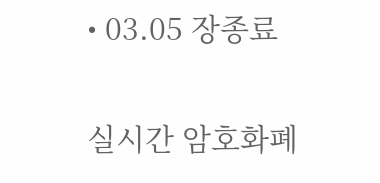• 03.05 장종료

실시간 암호화폐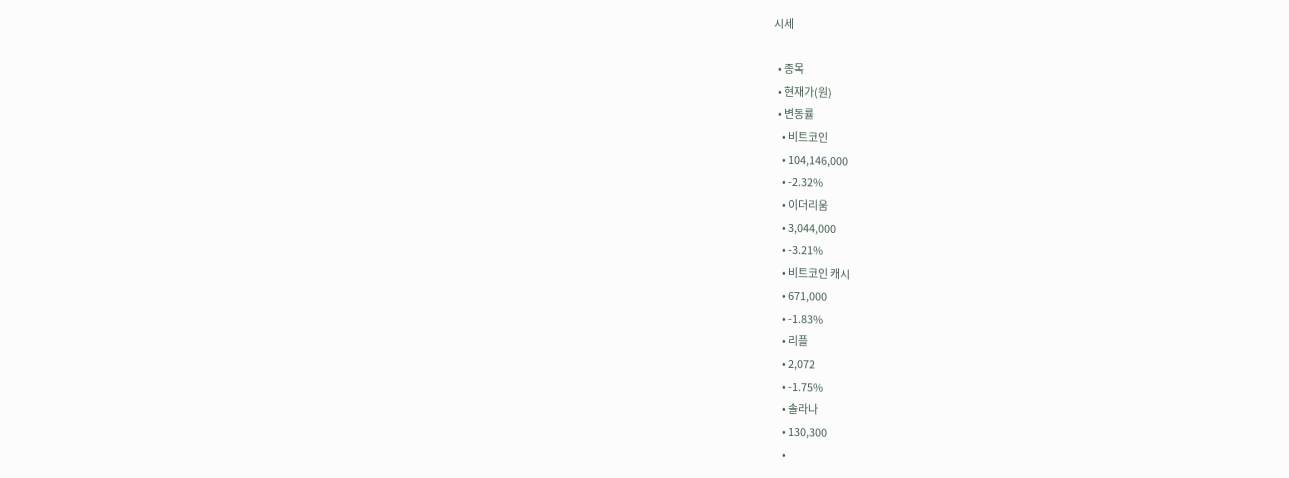시세

  • 종목
  • 현재가(원)
  • 변동률
    • 비트코인
    • 104,146,000
    • -2.32%
    • 이더리움
    • 3,044,000
    • -3.21%
    • 비트코인 캐시
    • 671,000
    • -1.83%
    • 리플
    • 2,072
    • -1.75%
    • 솔라나
    • 130,300
    •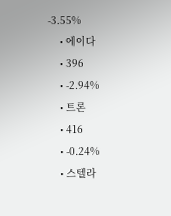-3.55%
    • 에이다
    • 396
    • -2.94%
    • 트론
    • 416
    • -0.24%
    • 스텔라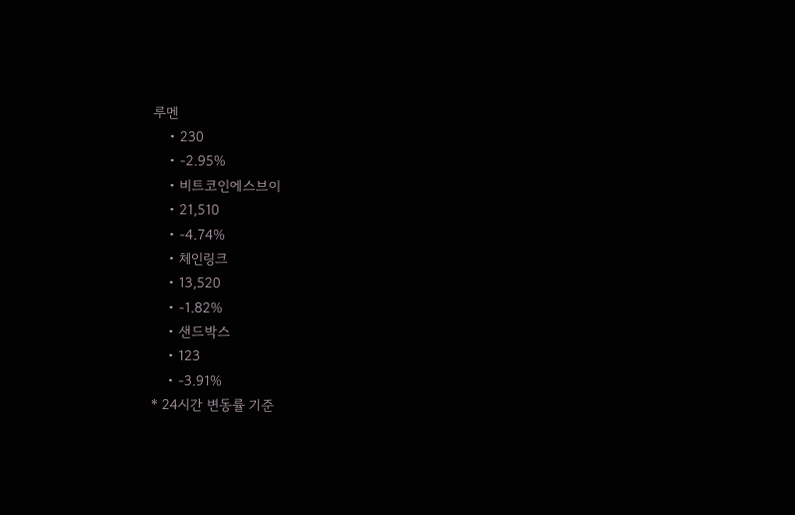루멘
    • 230
    • -2.95%
    • 비트코인에스브이
    • 21,510
    • -4.74%
    • 체인링크
    • 13,520
    • -1.82%
    • 샌드박스
    • 123
    • -3.91%
* 24시간 변동률 기준